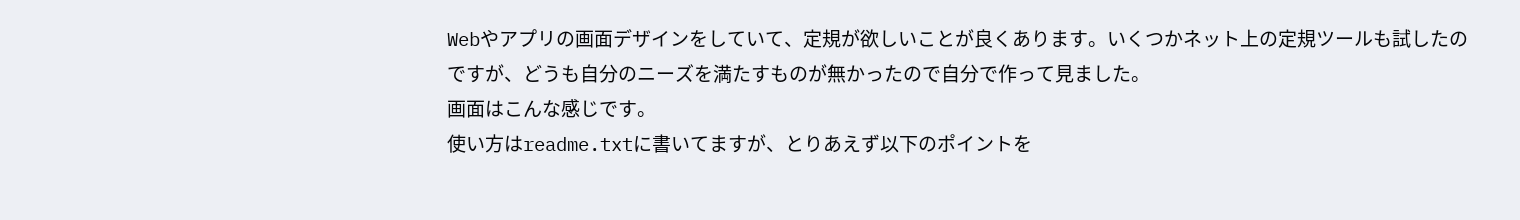Webやアプリの画面デザインをしていて、定規が欲しいことが良くあります。いくつかネット上の定規ツールも試したのですが、どうも自分のニーズを満たすものが無かったので自分で作って見ました。
画面はこんな感じです。
使い方はreadme.txtに書いてますが、とりあえず以下のポイントを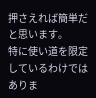押さえれば簡単だと思います。
特に使い道を限定しているわけではありま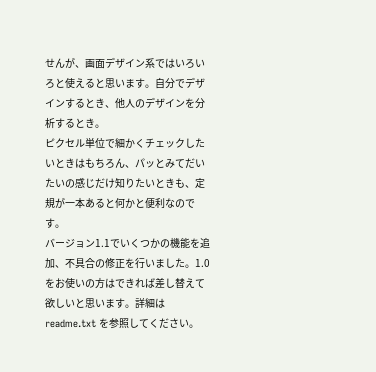せんが、画面デザイン系ではいろいろと使えると思います。自分でデザインするとき、他人のデザインを分析するとき。
ピクセル単位で細かくチェックしたいときはもちろん、パッとみてだいたいの感じだけ知りたいときも、定規が一本あると何かと便利なのです。
バージョン1.1でいくつかの機能を追加、不具合の修正を行いました。1.0をお使いの方はできれば差し替えて欲しいと思います。詳細は readme.txt を参照してください。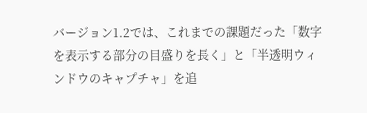バージョン1.2では、これまでの課題だった「数字を表示する部分の目盛りを長く」と「半透明ウィンドウのキャプチャ」を追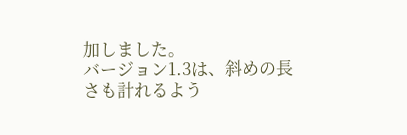加しました。
バージョン1.3は、斜めの長さも計れるよう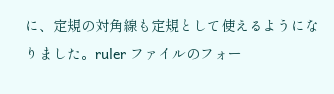に、定規の対角線も定規として使えるようになりました。ruler ファイルのフォー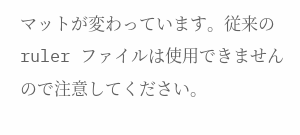マットが変わっています。従来の ruler ファイルは使用できませんので注意してください。